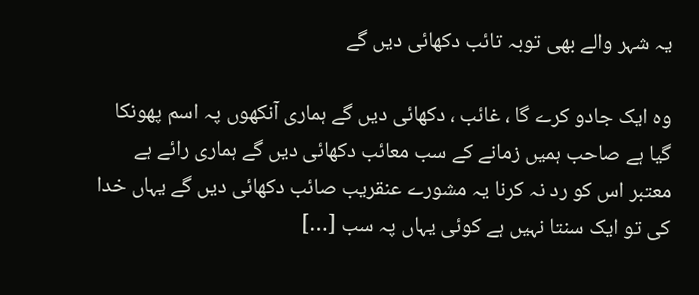یہ شہر والے بھی توبہ تائب دکھائی دیں گے

وہ ایک جادو کرے گا ، غائب ، دکھائی دیں گے ہماری آنکھوں پہ اسم پھونکا گیا ہے صاحب ہمیں زمانے کے سب معائب دکھائی دیں گے ہماری رائے ہے معتبر اس کو رد نہ کرنا یہ مشورے عنقریب صائب دکھائی دیں گے یہاں خدا کی تو ایک سنتا نہیں ہے کوئی یہاں پہ سب […]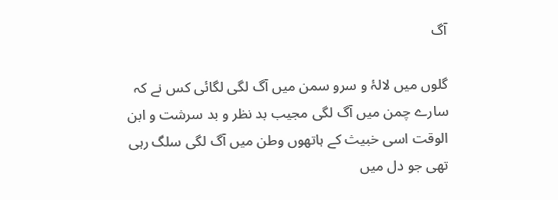آگ

گلوں میں لالۂ و سرو سمن میں آگ لگی لگائی کس نے کہ سارے چمن میں آگ لگی مجیب بد نظر و بد سرشت و ابن الوقت اسی خبیث کے ہاتھوں وطن میں آگ لگی سلگ رہی تھی جو دل میں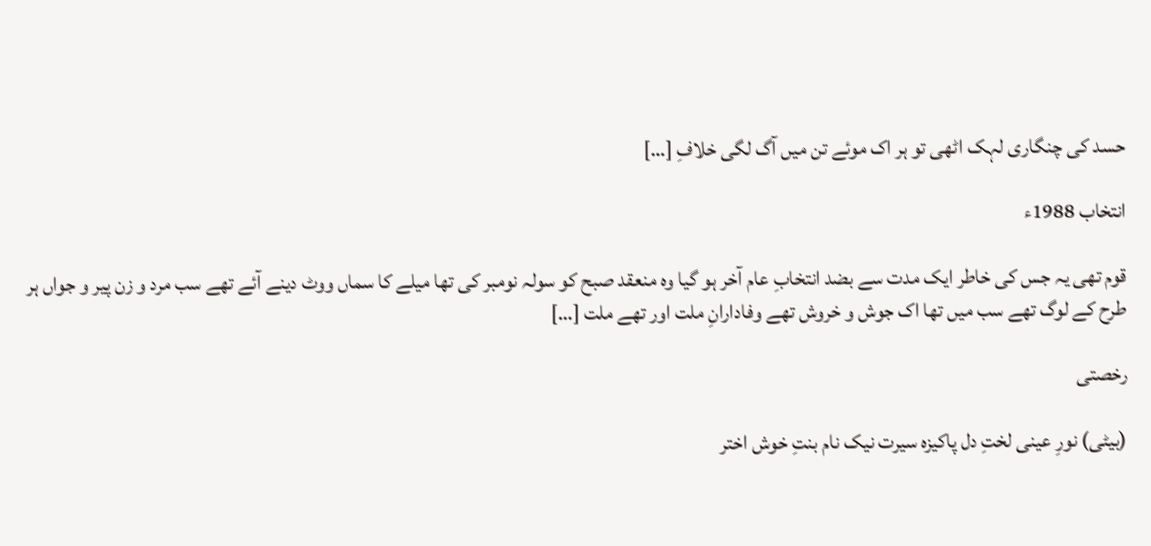حسد کی چنگاری لہک اٹھی تو ہر اک موئے تن میں آگ لگی خلافِ […]

انتخاب 1988ء

قوم تھی یہ جس کی خاطر ایک مدت سے بضد انتخابِ عام آخر ہو گیا وہ منعقد صبح کو سولہ نومبر کی تھا میلے کا سماں ووٹ دینے آئے تھے سب مرد و زن پیر و جواں ہر طرح کے لوگ تھے سب میں تھا اک جوش و خروش تھے وفادارانِ ملت اور تھے ملت […]

رخصتی

(بیٹی) نورِ عینی لختِ دل پاکیزہ سیرت نیک نام بنتِ خوش اختر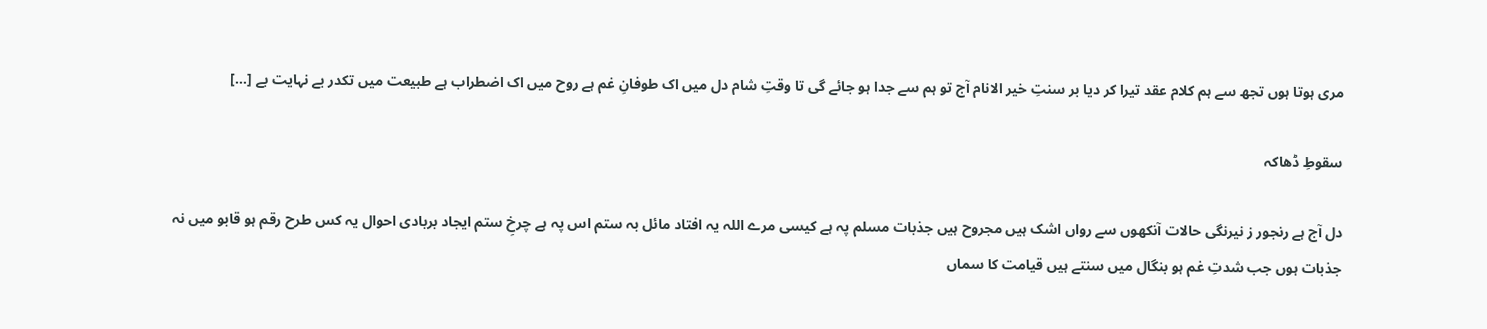مری ہوتا ہوں تجھ سے ہم کلام عقد تیرا کر دیا بر سنتِ خیر الانام آج تو ہم سے جدا ہو جائے گی تا وقتِ شام دل میں اک طوفانِ غم ہے روح میں اک اضطراب ہے طبیعت میں تکدر بے نہایت بے […]

سقوطِ ڈھاکہ

دل آج ہے رنجور ز نیرنگی حالات آنکھوں سے رواں اشک ہیں مجروح ہیں جذبات مسلم پہ ہے کیسی مرے اللہ یہ افتاد مائل بہ ستم اس پہ ہے چرخِ ستم ایجاد بربادی احوال یہ کس طرح رقم ہو قابو میں نہ جذبات ہوں جب شدتِ غم ہو بنگال میں سنتے ہیں قیامت کا سماں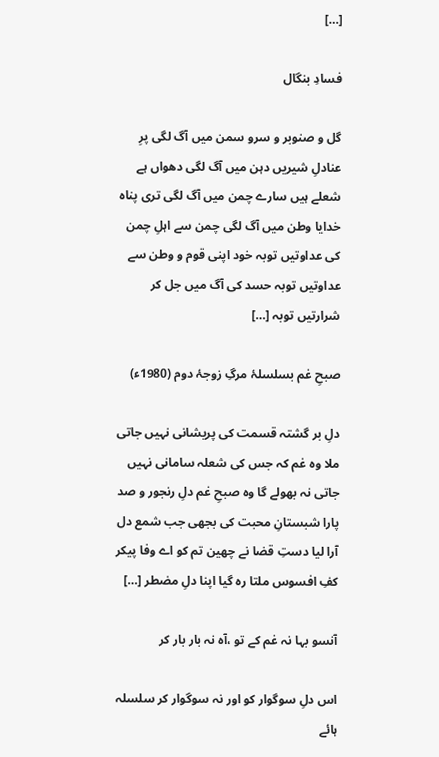[…]

فسادِ بنگال

گل و صنوبر و سرو سمن میں آگ لگی پرِ عنادلِ شیریں دہن میں آگ لگی دھواں ہے شعلے ہیں سارے چمن میں آگ لگی تری پناہ خدایا وطن میں آگ لگی چمن سے اہلِ چمن کی عداوتیں توبہ خود اپنی قوم و وطن سے عداوتیں توبہ حسد کی آگ میں جل کر شرارتیں توبہ […]

صبحِ غم بسلسلۂ مرگِ زوجۂ دوم (1980ء)

دلِ بر گشتہ قسمت کی پریشانی نہیں جاتی ملا وہ غم کہ جس کی شعلہ سامانی نہیں جاتی نہ بھولے گا وہ صبحِ غم دلِ رنجور و صد پارا شبستانِ محبت کی بجھی جب شمع دل آرا لیا دستِ قضا نے چھین تم کو اے وفا پیکر کفِ افسوس ملتا رہ گیا اپنا دلِ مضطر […]

آنسو بہا نہ غم کے تو ،آہ نہ بار بار کر

اس دلِ سوگوار کو اور نہ سوگوار کر سلسلہ ہائے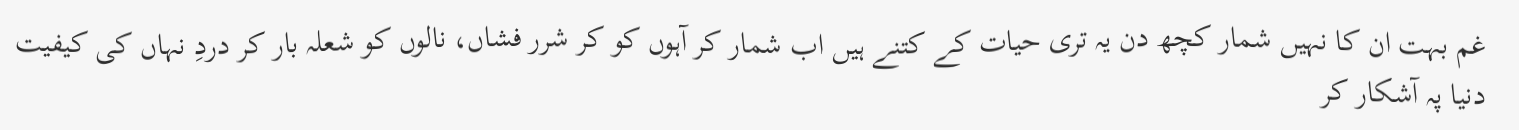غم بہت ان کا نہیں شمار کچھ دن یہ تری حیات کے کتنے ہیں اب شمار کر آہوں کو کر شرر فشاں، نالوں کو شعلہ بار کر دردِ نہاں کی کیفیت دنیا پہ آشکار کر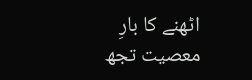اٹھنے کا بارِ معصیت تجھ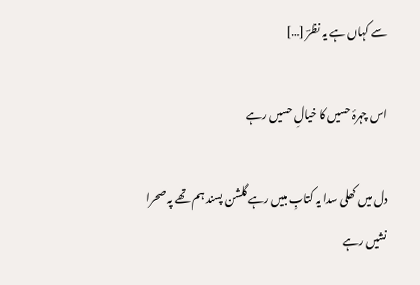سے کہاں ہے یہ نظرؔ […]

اس چہرۂ حسیں کا خیالِ حسیں رہے

دل میں کھلی سدا یہ کتابِ مبیں رہے گلشن پسند ہم تھے پہ صحرا نشیں رہے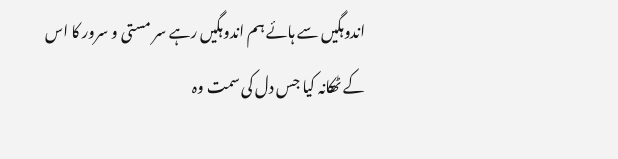اندوہگیں سے ہائے ہم اندوہگیں رہے سر مستی و سرور کا اس کے ٹھکانہ کیا جس دل کی سمت وہ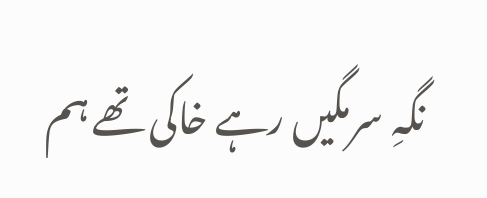نگہِ سرمگیں رہے خاکی تھے ہم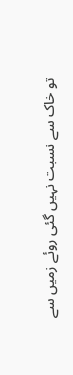تو خاک سے نسبت نہیں گئی روئے زمیں سے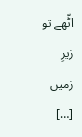اٹّھے تو زیرِ زمیں […]